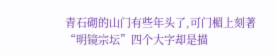青石砌的山门有些年头了,可门楣上刻著“明镜宗坛”四个大字却是描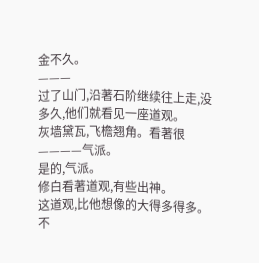金不久。
———
过了山门,沿著石阶继续往上走,没多久,他们就看见一座道观。
灰墙黛瓦,飞檐翘角。看著很————气派。
是的,气派。
修白看著道观,有些出神。
这道观,比他想像的大得多得多。
不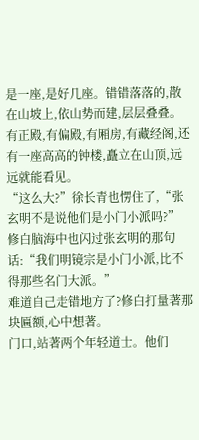是一座,是好几座。错错落落的,散在山坡上,依山势而建,层层叠叠。有正殿,有偏殿,有厢房,有藏经阁,还有一座高高的钟楼,矗立在山顶,远远就能看见。
“这么大?”徐长青也愣住了,“张玄明不是说他们是小门小派吗?”
修白脑海中也闪过张玄明的那句话:“我们明镜宗是小门小派,比不得那些名门大派。”
难道自己走错地方了?修白打量著那块匾额,心中想著。
门口,站著两个年轻道士。他们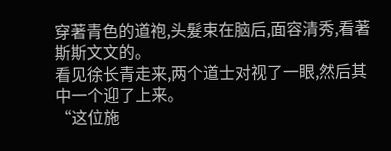穿著青色的道袍,头髮束在脑后,面容清秀,看著斯斯文文的。
看见徐长青走来,两个道士对视了一眼,然后其中一个迎了上来。
“这位施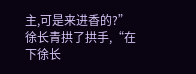主,可是来进香的?”
徐长青拱了拱手,“在下徐长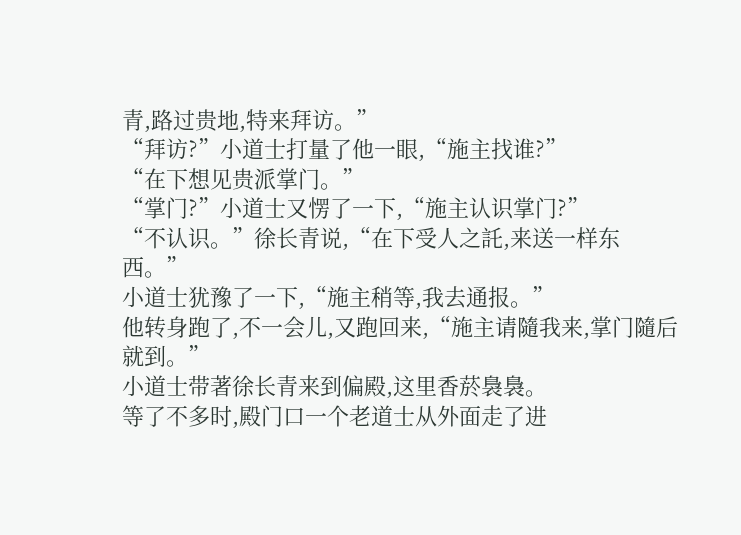青,路过贵地,特来拜访。”
“拜访?”小道士打量了他一眼,“施主找谁?”
“在下想见贵派掌门。”
“掌门?”小道士又愣了一下,“施主认识掌门?”
“不认识。”徐长青说,“在下受人之託,来送一样东西。”
小道士犹豫了一下,“施主稍等,我去通报。”
他转身跑了,不一会儿,又跑回来,“施主请隨我来,掌门隨后就到。”
小道士带著徐长青来到偏殿,这里香菸裊裊。
等了不多时,殿门口一个老道士从外面走了进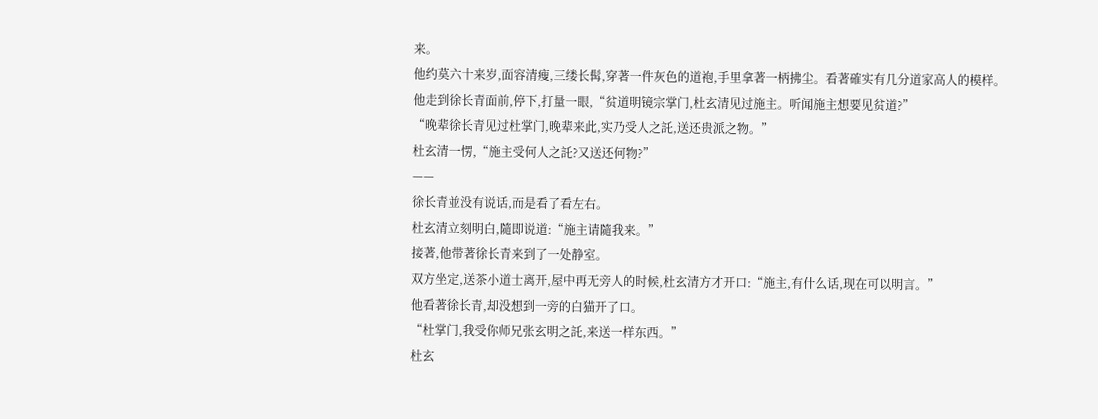来。
他约莫六十来岁,面容清瘦,三缕长髯,穿著一件灰色的道袍,手里拿著一柄拂尘。看著確实有几分道家高人的模样。
他走到徐长青面前,停下,打量一眼,“贫道明镜宗掌门,杜玄清见过施主。听闻施主想要见贫道?”
“晚辈徐长青见过杜掌门,晚辈来此,实乃受人之託,送还贵派之物。”
杜玄清一愣,“施主受何人之託?又送还何物?”
——
徐长青並没有说话,而是看了看左右。
杜玄清立刻明白,隨即说道:“施主请隨我来。”
接著,他带著徐长青来到了一处静室。
双方坐定,送茶小道士离开,屋中再无旁人的时候,杜玄清方才开口:“施主,有什么话,现在可以明言。”
他看著徐长青,却没想到一旁的白猫开了口。
“杜掌门,我受你师兄张玄明之託,来送一样东西。”
杜玄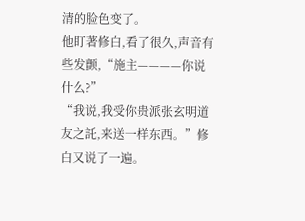清的脸色变了。
他盯著修白,看了很久,声音有些发颤,“施主————你说什么?”
“我说,我受你贵派张玄明道友之託,来送一样东西。”修白又说了一遍。